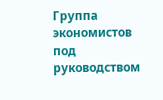Группа экономистов под руководством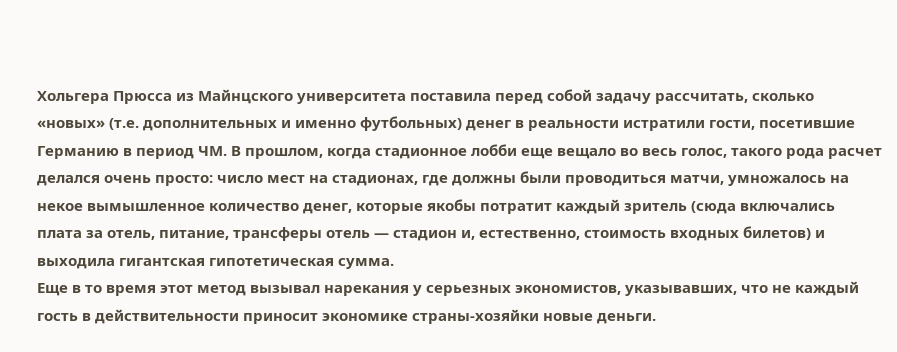Хольгера Прюсса из Майнцского университета поставила перед собой задачу рассчитать, сколько «новых» (т.е. дополнительных и именно футбольных) денег в реальности истратили гости, посетившие Германию в период ЧМ. В прошлом, когда стадионное лобби еще вещало во весь голос, такого рода расчет делался очень просто: число мест на стадионах, где должны были проводиться матчи, умножалось на некое вымышленное количество денег, которые якобы потратит каждый зритель (сюда включались плата за отель, питание, трансферы отель — стадион и, естественно, стоимость входных билетов) и выходила гигантская гипотетическая сумма.
Еще в то время этот метод вызывал нарекания у серьезных экономистов, указывавших, что не каждый гость в действительности приносит экономике страны-хозяйки новые деньги.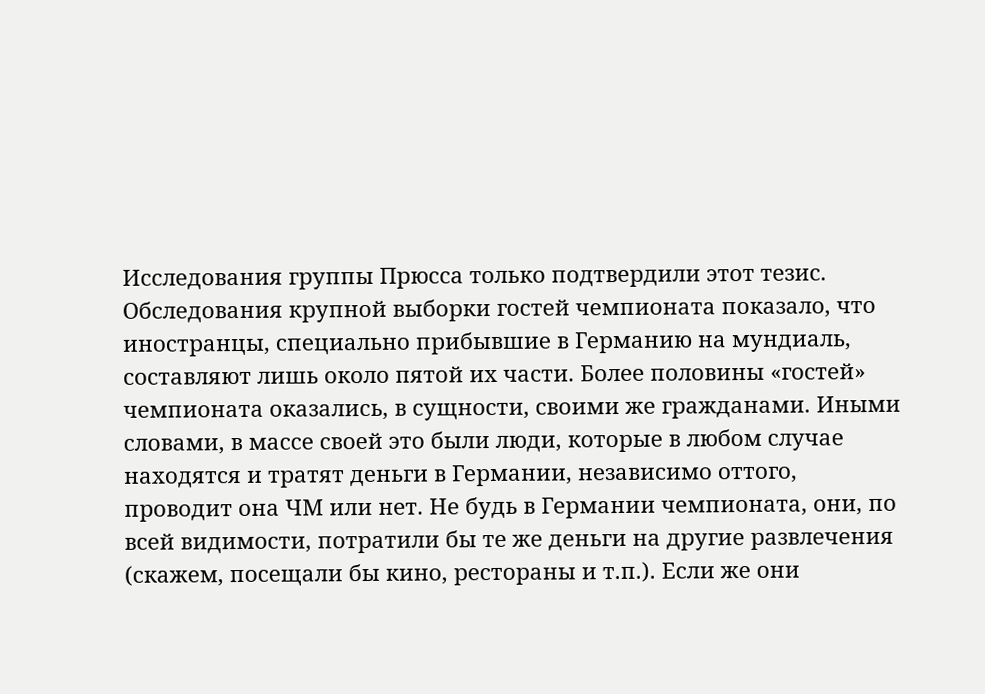Исследования группы Прюсса только подтвердили этот тезис. Обследования крупной выборки гостей чемпионата показало, что иностранцы, специально прибывшие в Германию на мундиаль, составляют лишь около пятой их части. Более половины «гостей» чемпионата оказались, в сущности, своими же гражданами. Иными словами, в массе своей это были люди, которые в любом случае находятся и тратят деньги в Германии, независимо оттого, проводит она ЧМ или нет. Не будь в Германии чемпионата, они, по всей видимости, потратили бы те же деньги на другие развлечения (скажем, посещали бы кино, рестораны и т.п.). Если же они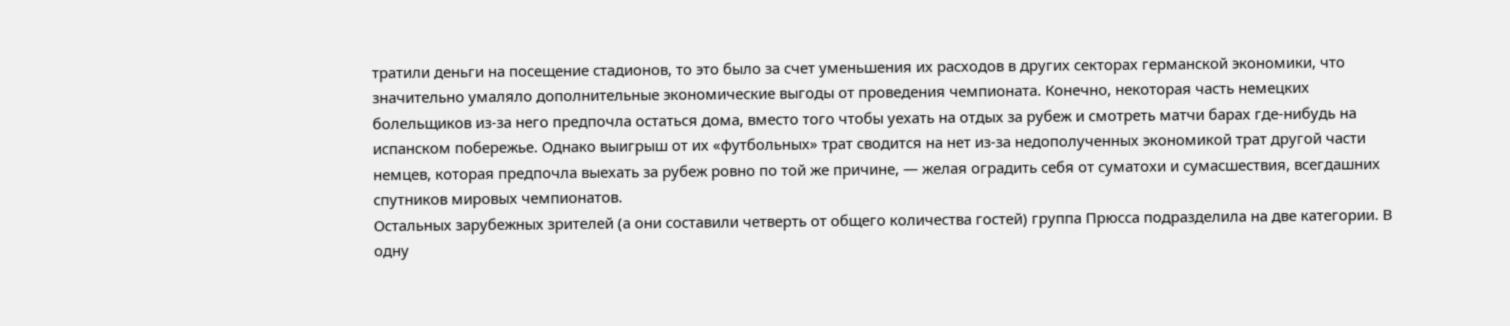тратили деньги на посещение стадионов, то это было за счет уменьшения их расходов в других секторах германской экономики, что значительно умаляло дополнительные экономические выгоды от проведения чемпионата. Конечно, некоторая часть немецких болельщиков из-за него предпочла остаться дома, вместо того чтобы уехать на отдых за рубеж и смотреть матчи барах где-нибудь на испанском побережье. Однако выигрыш от их «футбольных» трат сводится на нет из-за недополученных экономикой трат другой части немцев, которая предпочла выехать за рубеж ровно по той же причине, — желая оградить себя от суматохи и сумасшествия, всегдашних спутников мировых чемпионатов.
Остальных зарубежных зрителей (а они составили четверть от общего количества гостей) группа Прюсса подразделила на две категории. В одну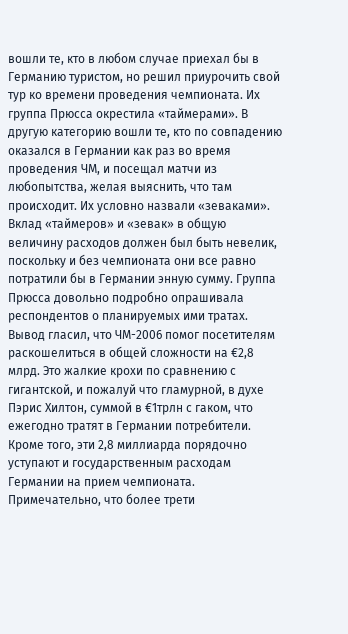вошли те, кто в любом случае приехал бы в Германию туристом, но решил приурочить свой тур ко времени проведения чемпионата. Их группа Прюсса окрестила «таймерами». В другую категорию вошли те, кто по совпадению оказался в Германии как раз во время проведения ЧМ, и посещал матчи из любопытства, желая выяснить, что там происходит. Их условно назвали «зеваками».
Вклад «таймеров» и «зевак» в общую величину расходов должен был быть невелик, поскольку и без чемпионата они все равно потратили бы в Германии энную сумму. Группа Прюсса довольно подробно опрашивала респондентов о планируемых ими тратах. Вывод гласил, что ЧМ-2006 помог посетителям раскошелиться в общей сложности на €2,8 млрд. Это жалкие крохи по сравнению с гигантской, и пожалуй что гламурной, в духе Пэрис Хилтон, суммой в €1трлн с гаком, что ежегодно тратят в Германии потребители. Кроме того, эти 2,8 миллиарда порядочно уступают и государственным расходам Германии на прием чемпионата.
Примечательно, что более трети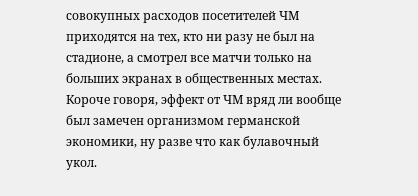совокупных расходов посетителей ЧМ приходятся на тех, кто ни разу не был на стадионе, а смотрел все матчи только на больших экранах в общественных местах. Короче говоря, эффект от ЧМ вряд ли вообще был замечен организмом германской экономики, ну разве что как булавочный укол.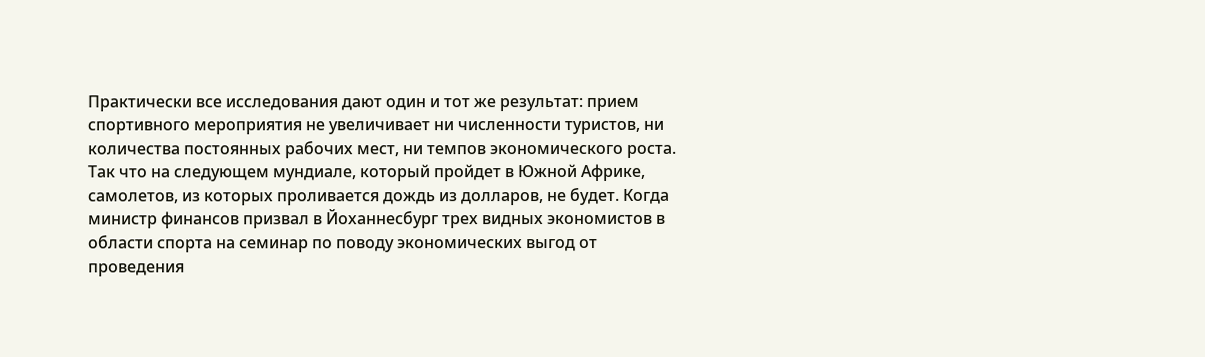Практически все исследования дают один и тот же результат: прием спортивного мероприятия не увеличивает ни численности туристов, ни количества постоянных рабочих мест, ни темпов экономического роста. Так что на следующем мундиале, который пройдет в Южной Африке, самолетов, из которых проливается дождь из долларов, не будет. Когда министр финансов призвал в Йоханнесбург трех видных экономистов в области спорта на семинар по поводу экономических выгод от проведения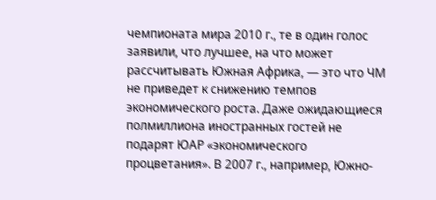чемпионата мира 2010 г., те в один голос заявили, что лучшее, на что может рассчитывать Южная Африка, — это что ЧМ не приведет к снижению темпов экономического роста. Даже ожидающиеся полмиллиона иностранных гостей не подарят ЮАР «экономического процветания». В 2007 г., например, Южно-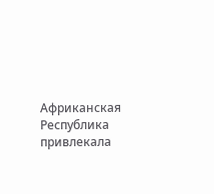Африканская Республика привлекала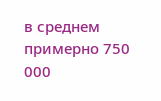в среднем примерно 750 000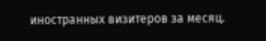иностранных визитеров за месяц.